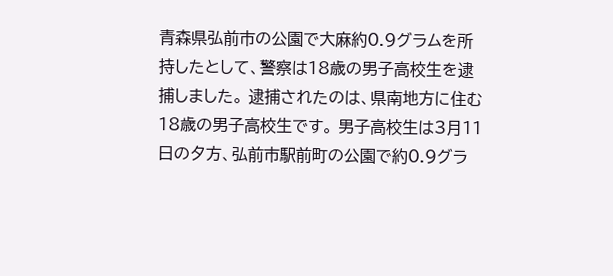青森県弘前市の公園で大麻約0.9グラムを所持したとして、警察は18歳の男子高校生を逮捕しました。 逮捕されたのは、県南地方に住む18歳の男子高校生です。 男子高校生は3月11日の夕方、弘前市駅前町の公園で約0.9グラ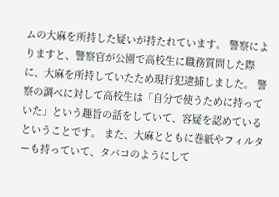ムの大麻を所持した疑いが持たれています。 警察によりますと、警察官が公園で高校生に職務質問した際に、大麻を所持していたため現行犯逮捕しました。 警察の調べに対して高校生は「自分で使うために持っていた」という趣旨の話をしていて、容疑を認めているということです。 また、大麻とともに巻紙やフィルターも持っていて、タバコのようにして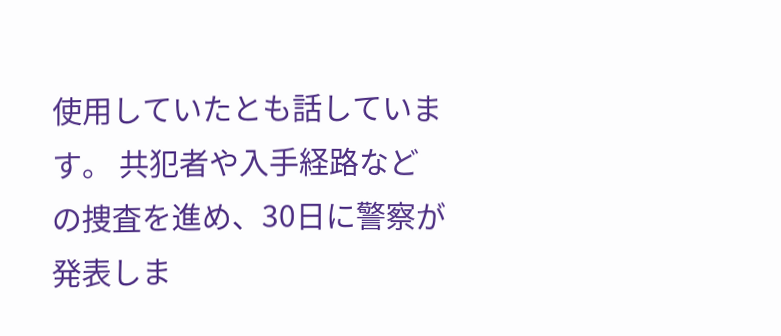使用していたとも話しています。 共犯者や入手経路などの捜査を進め、30日に警察が発表しま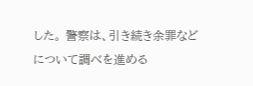した。 警察は、引き続き余罪などについて調べを進める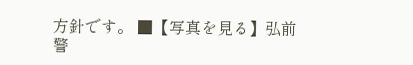方針です。 ■【写真を見る】弘前警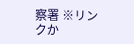察署 ※リンクか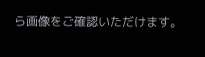ら画像をご確認いただけます。